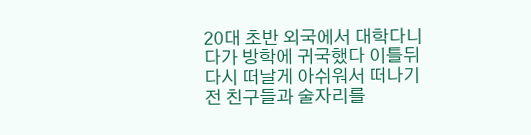20대 초반 외국에서 대학다니다가 방학에 귀국했다 이틀뒤 다시 떠날게 아쉬워서 떠나기전 친구들과 술자리를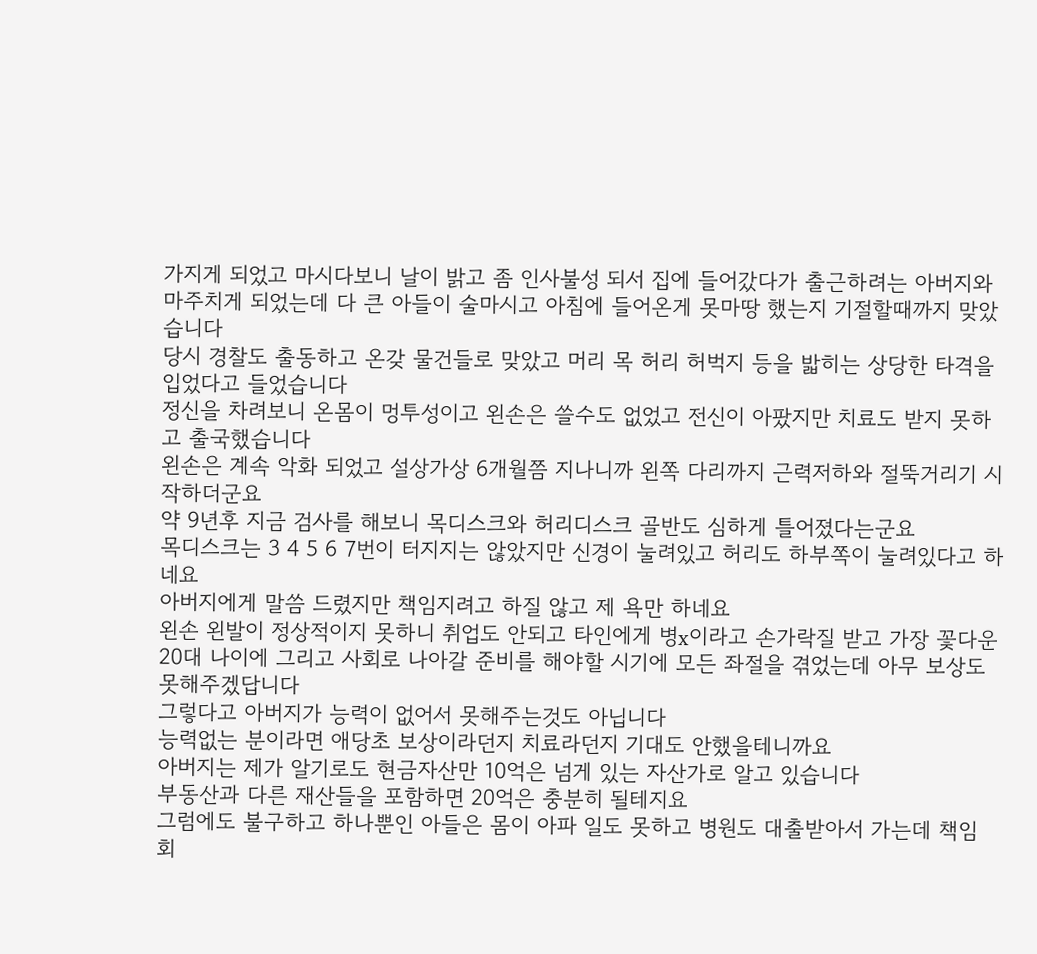가지게 되었고 마시다보니 날이 밝고 좀 인사불성 되서 집에 들어갔다가 출근하려는 아버지와 마주치게 되었는데 다 큰 아들이 술마시고 아침에 들어온게 못마땅 했는지 기절할때까지 맞았습니다
당시 경찰도 출동하고 온갖 물건들로 맞았고 머리 목 허리 허벅지 등을 밟히는 상당한 타격을 입었다고 들었습니다
정신을 차려보니 온몸이 멍투성이고 왼손은 쓸수도 없었고 전신이 아팠지만 치료도 받지 못하고 출국했습니다
왼손은 계속 악화 되었고 설상가상 6개월쯤 지나니까 왼쪽 다리까지 근력저하와 절뚝거리기 시작하더군요
약 9년후 지금 검사를 해보니 목디스크와 허리디스크 골반도 심하게 틀어졌다는군요
목디스크는 3 4 5 6 7번이 터지지는 않았지만 신경이 눌려있고 허리도 하부쪽이 눌려있다고 하네요
아버지에게 말씀 드렸지만 책임지려고 하질 않고 제 욕만 하네요
왼손 왼발이 정상적이지 못하니 취업도 안되고 타인에게 병x이라고 손가락질 받고 가장 꽃다운 20대 나이에 그리고 사회로 나아갈 준비를 해야할 시기에 모든 좌절을 겪었는데 아무 보상도 못해주겠답니다
그렇다고 아버지가 능력이 없어서 못해주는것도 아닙니다
능력없는 분이라면 애당초 보상이라던지 치료라던지 기대도 안했을테니까요
아버지는 제가 알기로도 현금자산만 10억은 넘게 있는 자산가로 알고 있습니다
부동산과 다른 재산들을 포함하면 20억은 충분히 될테지요
그럼에도 불구하고 하나뿐인 아들은 몸이 아파 일도 못하고 병원도 대출받아서 가는데 책임 회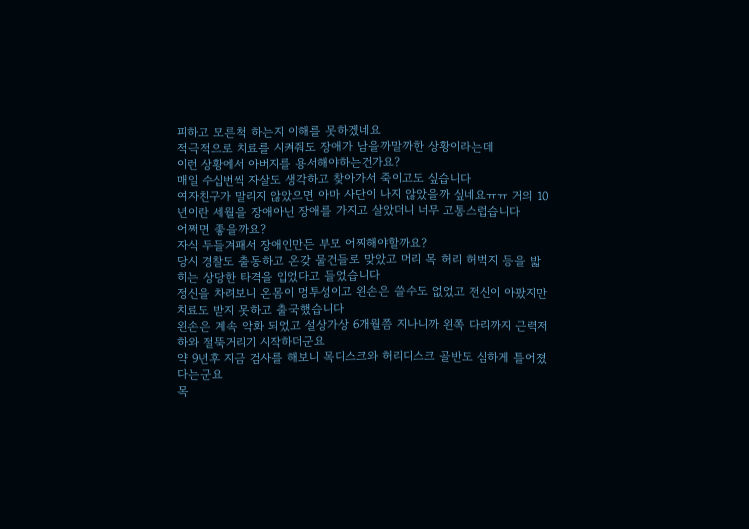피하고 모른척 하는지 이해를 못하겠네요
적극적으로 치료를 시켜줘도 장애가 남을까말까한 상황이라는데
이런 상황에서 아버지를 용서해야하는건가요?
매일 수십번씩 자살도 생각하고 찾아가서 죽이고도 싶습니다
여자친구가 말리지 않았으면 아마 사단이 나지 않았을까 싶네요ㅠㅠ 거의 10년이란 세월을 장애아닌 장애를 가지고 살았더니 너무 고통스럽습니다
어쩌면 좋을까요?
자식 두들겨패서 장애인만든 부모 어찌해야할까요?
당시 경찰도 출동하고 온갖 물건들로 맞았고 머리 목 허리 허벅지 등을 밟히는 상당한 타격을 입었다고 들었습니다
정신을 차려보니 온몸이 멍투성이고 왼손은 쓸수도 없었고 전신이 아팠지만 치료도 받지 못하고 출국했습니다
왼손은 계속 악화 되었고 설상가상 6개월쯤 지나니까 왼쪽 다리까지 근력저하와 절뚝거리기 시작하더군요
약 9년후 지금 검사를 해보니 목디스크와 허리디스크 골반도 심하게 틀어졌다는군요
목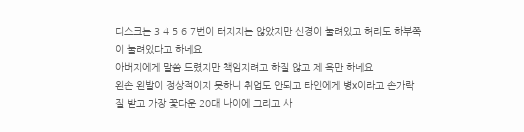디스크는 3 4 5 6 7번이 터지지는 않았지만 신경이 눌려있고 허리도 하부쪽이 눌려있다고 하네요
아버지에게 말씀 드렸지만 책임지려고 하질 않고 제 욕만 하네요
왼손 왼발이 정상적이지 못하니 취업도 안되고 타인에게 병x이라고 손가락질 받고 가장 꽃다운 20대 나이에 그리고 사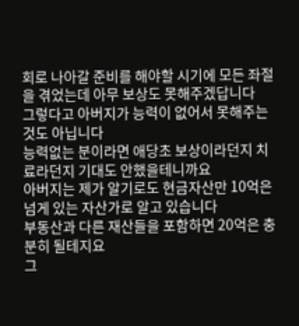회로 나아갈 준비를 해야할 시기에 모든 좌절을 겪었는데 아무 보상도 못해주겠답니다
그렇다고 아버지가 능력이 없어서 못해주는것도 아닙니다
능력없는 분이라면 애당초 보상이라던지 치료라던지 기대도 안했을테니까요
아버지는 제가 알기로도 현금자산만 10억은 넘게 있는 자산가로 알고 있습니다
부동산과 다른 재산들을 포함하면 20억은 충분히 될테지요
그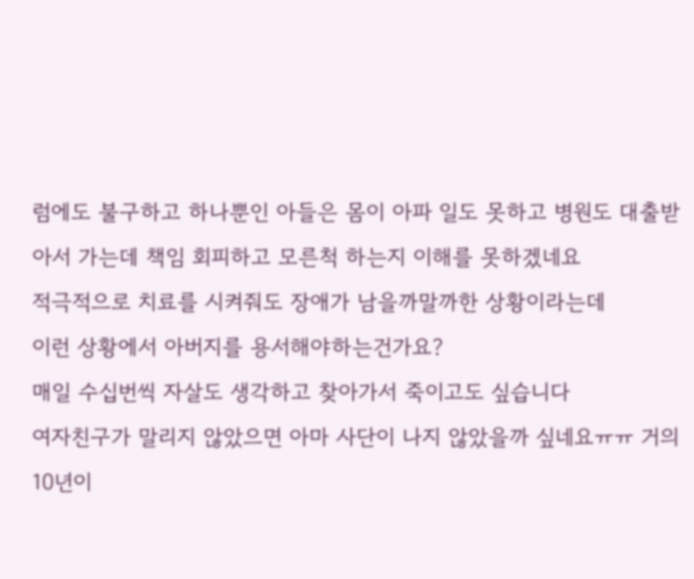럼에도 불구하고 하나뿐인 아들은 몸이 아파 일도 못하고 병원도 대출받아서 가는데 책임 회피하고 모른척 하는지 이해를 못하겠네요
적극적으로 치료를 시켜줘도 장애가 남을까말까한 상황이라는데
이런 상황에서 아버지를 용서해야하는건가요?
매일 수십번씩 자살도 생각하고 찾아가서 죽이고도 싶습니다
여자친구가 말리지 않았으면 아마 사단이 나지 않았을까 싶네요ㅠㅠ 거의 10년이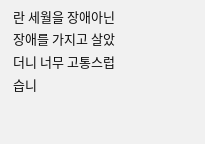란 세월을 장애아닌 장애를 가지고 살았더니 너무 고통스럽습니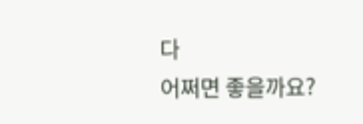다
어쩌면 좋을까요?